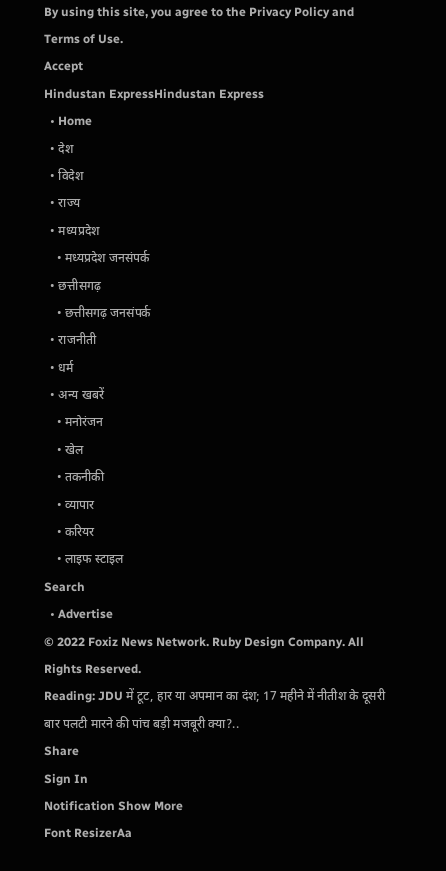By using this site, you agree to the Privacy Policy and Terms of Use.
Accept
Hindustan ExpressHindustan Express
  • Home
  • देश
  • विदेश
  • राज्य
  • मध्यप्रदेश
    • मध्यप्रदेश जनसंपर्क
  • छत्तीसगढ़
    • छत्तीसगढ़ जनसंपर्क
  • राजनीती
  • धर्म
  • अन्य खबरें
    • मनोरंजन
    • खेल
    • तकनीकी
    • व्यापार
    • करियर
    • लाइफ स्टाइल
Search
  • Advertise
© 2022 Foxiz News Network. Ruby Design Company. All Rights Reserved.
Reading: JDU में टूट, हार या अपमान का दंश; 17 महीने में नीतीश के दूसरी बार पलटी मारने की पांच बड़ी मजबूरी क्या?..
Share
Sign In
Notification Show More
Font ResizerAa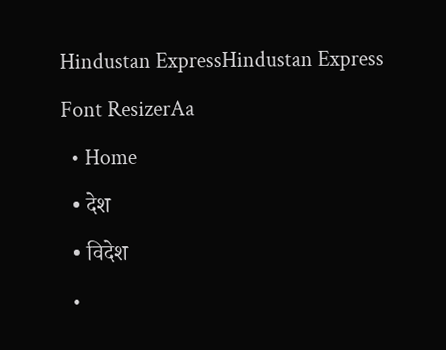Hindustan ExpressHindustan Express
Font ResizerAa
  • Home
  • देश
  • विदेश
  •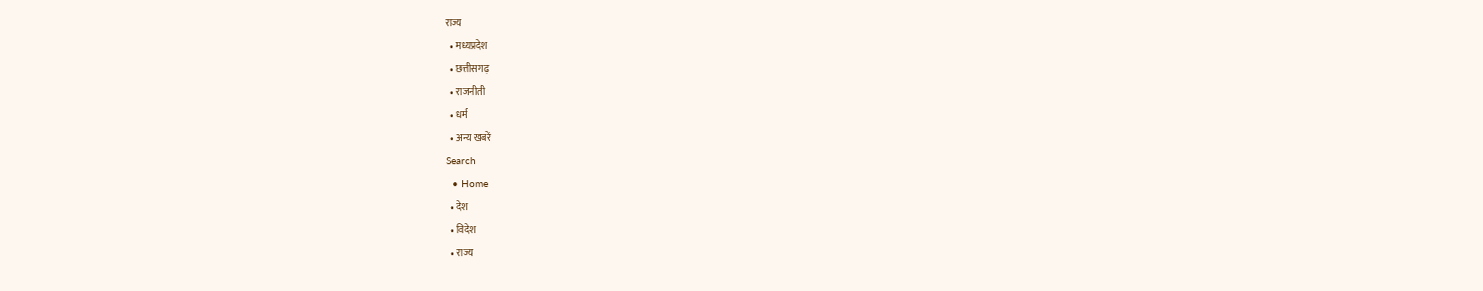राज्य
  • मध्यप्रदेश
  • छत्तीसगढ़
  • राजनीती
  • धर्म
  • अन्य खबरें
Search
  • Home
  • देश
  • विदेश
  • राज्य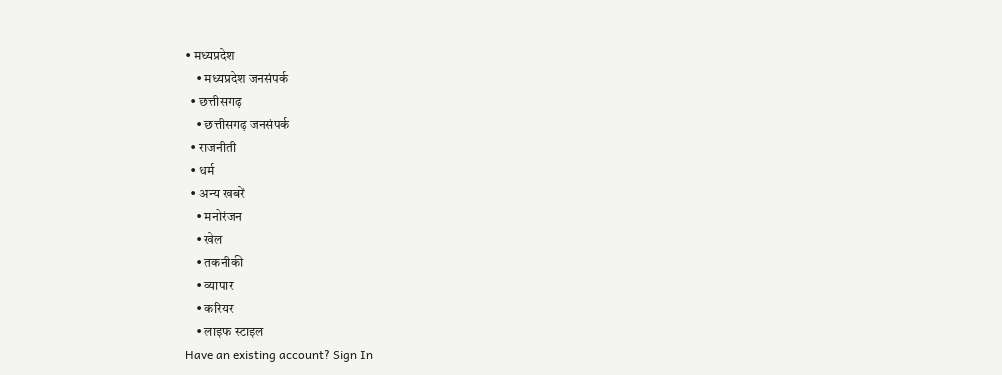• मध्यप्रदेश
    • मध्यप्रदेश जनसंपर्क
  • छत्तीसगढ़
    • छत्तीसगढ़ जनसंपर्क
  • राजनीती
  • धर्म
  • अन्य खबरें
    • मनोरंजन
    • खेल
    • तकनीकी
    • व्यापार
    • करियर
    • लाइफ स्टाइल
Have an existing account? Sign In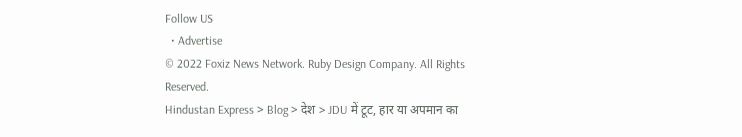Follow US
  • Advertise
© 2022 Foxiz News Network. Ruby Design Company. All Rights Reserved.
Hindustan Express > Blog > देश > JDU में टूट, हार या अपमान का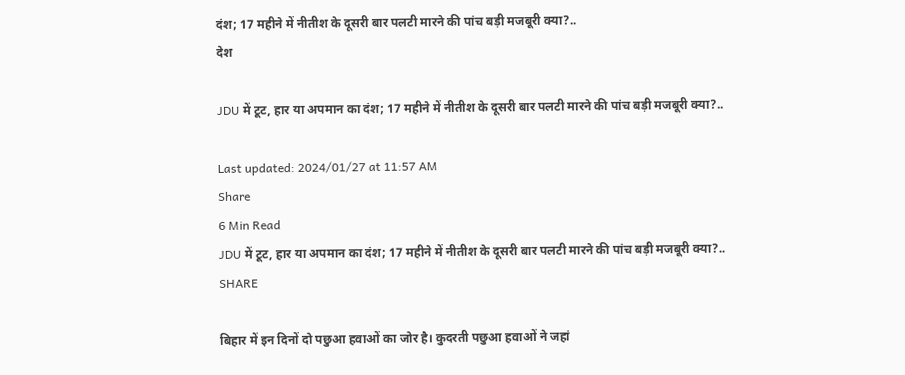दंश; 17 महीने में नीतीश के दूसरी बार पलटी मारने की पांच बड़ी मजबूरी क्या?..
देश

JDU में टूट, हार या अपमान का दंश; 17 महीने में नीतीश के दूसरी बार पलटी मारने की पांच बड़ी मजबूरी क्या?..

Last updated: 2024/01/27 at 11:57 AM
Share
6 Min Read
JDU में टूट, हार या अपमान का दंश; 17 महीने में नीतीश के दूसरी बार पलटी मारने की पांच बड़ी मजबूरी क्या?..
SHARE

बिहार में इन दिनों दो पछुआ हवाओं का जोर है। कुदरती पछुआ हवाओं ने जहां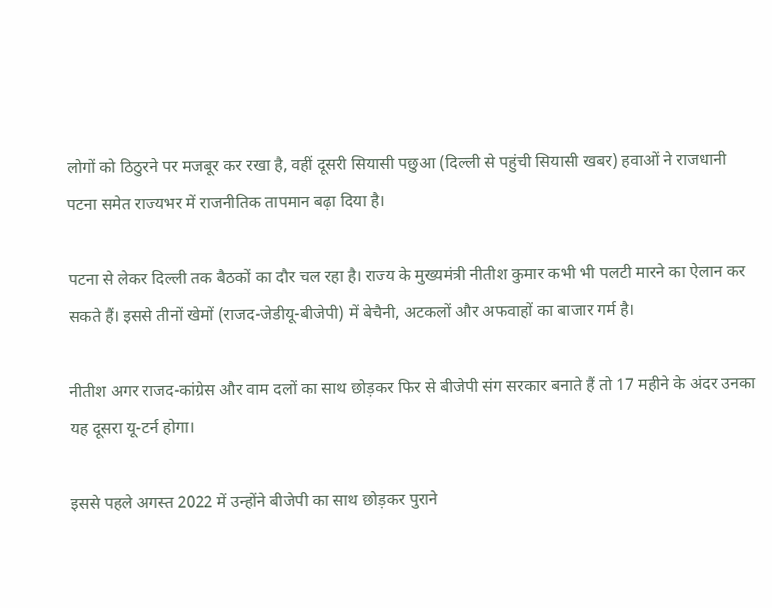लोगों को ठिठुरने पर मजबूर कर रखा है, वहीं दूसरी सियासी पछुआ (दिल्ली से पहुंची सियासी खबर) हवाओं ने राजधानी पटना समेत राज्यभर में राजनीतिक तापमान बढ़ा दिया है।

पटना से लेकर दिल्ली तक बैठकों का दौर चल रहा है। राज्य के मुख्यमंत्री नीतीश कुमार कभी भी पलटी मारने का ऐलान कर सकते हैं। इससे तीनों खेमों (राजद-जेडीयू-बीजेपी) में बेचैनी, अटकलों और अफवाहों का बाजार गर्म है।

नीतीश अगर राजद-कांग्रेस और वाम दलों का साथ छोड़कर फिर से बीजेपी संग सरकार बनाते हैं तो 17 महीने के अंदर उनका यह दूसरा यू-टर्न होगा।

इससे पहले अगस्त 2022 में उन्होंने बीजेपी का साथ छोड़कर पुराने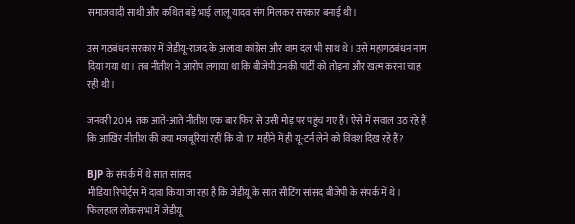समाजवादी साथी और कथित बड़े भाई लालू यादव संग मिलकर सरकार बनाई थी।

उस गठबंधन सरकार में जेडीयू-राजद के अलावा कांग्रेस और वाम दल भी साथ थे। उसे महागठबंधन नाम दिया गया था। तब नीतीश ने आरोप लगाया था कि बीजेपी उनकी पार्टी को तोड़ना और खत्म करना चाह रही थी।

जनवरी 2014 तक आते-आते नीतीश एक बार फिर से उसी मोड़ पर पहुंच गए हैं। ऐसे में सवाल उठ रहे हैं कि आखिर नीतीश की क्या मजबूरियां रहीं कि वो 17 महीने में ही यू-टर्न लेने को विवश दिख रहे हैं?

BJP के संपर्क में थे सात सांसद
मीडिया रिपोर्ट्स में दावा किया जा रहा है कि जेडीयू के सात सीटिंग सांसद बीजेपी के संपर्क में थे। फिलहाल लोकसभा में जेडीयू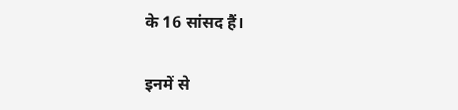के 16 सांसद हैं।

इनमें से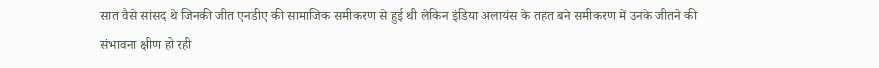सात वैसे सांसद थे जिनकी जीत एनडीए की सामाजिक समीकरण से हुई थी लेकिन इंडिया अलायंस के तहत बने समीकरण में उनके जीतने की संभावना क्षीण हो रही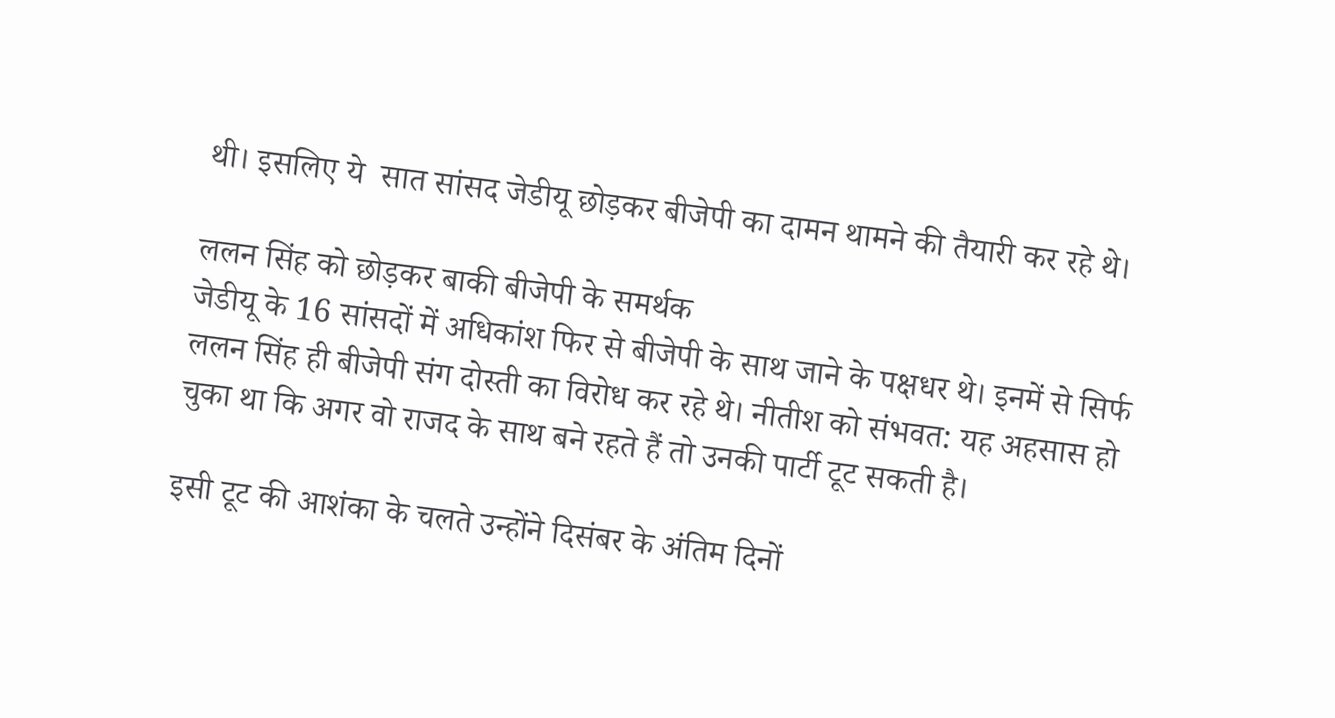थी। इसलिए ये  सात सांसद जेडीयू छोड़कर बीजेपी का दामन थामने की तैयारी कर रहे थे।

ललन सिंह को छोड़कर बाकी बीजेपी के समर्थक
जेडीयू के 16 सांसदों में अधिकांश फिर से बीजेपी के साथ जाने के पक्षधर थे। इनमें से सिर्फ ललन सिंह ही बीजेपी संग दोस्ती का विरोध कर रहे थे। नीतीश को संभवत: यह अहसास हो चुका था कि अगर वो राजद के साथ बने रहते हैं तो उनकी पार्टी टूट सकती है।

इसी टूट की आशंका के चलते उन्होंने दिसंबर के अंतिम दिनों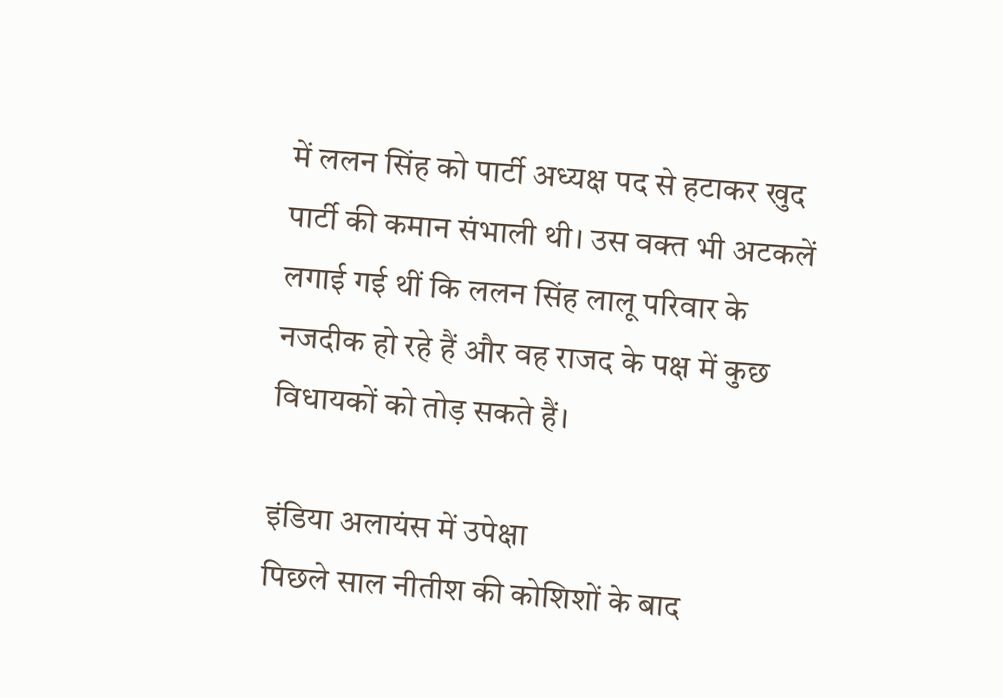में ललन सिंह को पार्टी अध्यक्ष पद से हटाकर खुद पार्टी की कमान संभाली थी। उस वक्त भी अटकलें लगाई गई थीं कि ललन सिंह लालू परिवार के नजदीक हो रहे हैं और वह राजद के पक्ष में कुछ विधायकों को तोड़ सकते हैं।

इंडिया अलायंस में उपेक्षा
पिछले साल नीतीश की कोशिशों के बाद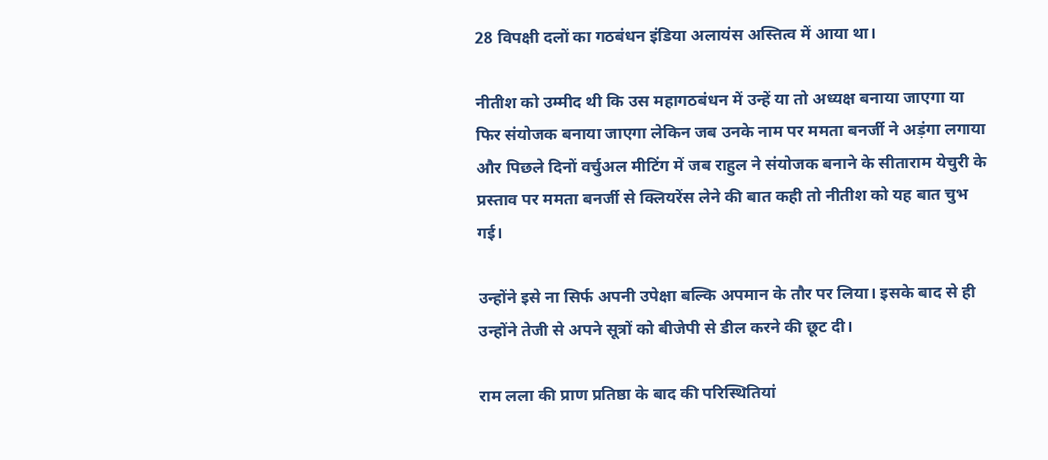28 विपक्षी दलों का गठबंधन इंडिया अलायंस अस्तित्व में आया था।

नीतीश को उम्मीद थी कि उस महागठबंधन में उन्हें या तो अध्यक्ष बनाया जाएगा या फिर संयोजक बनाया जाएगा लेकिन जब उनके नाम पर ममता बनर्जी ने अड़ंगा लगाया और पिछले दिनों वर्चुअल मीटिंग में जब राहुल ने संयोजक बनाने के सीताराम येचुरी के प्रस्ताव पर ममता बनर्जी से क्लियरेंस लेने की बात कही तो नीतीश को यह बात चुभ गई।

उन्होंने इसे ना सिर्फ अपनी उपेक्षा बल्कि अपमान के तौर पर लिया। इसके बाद से ही उन्होंने तेजी से अपने सूत्रों को बीजेपी से डील करने की छूट दी।

राम लला की प्राण प्रतिष्ठा के बाद की परिस्थितियां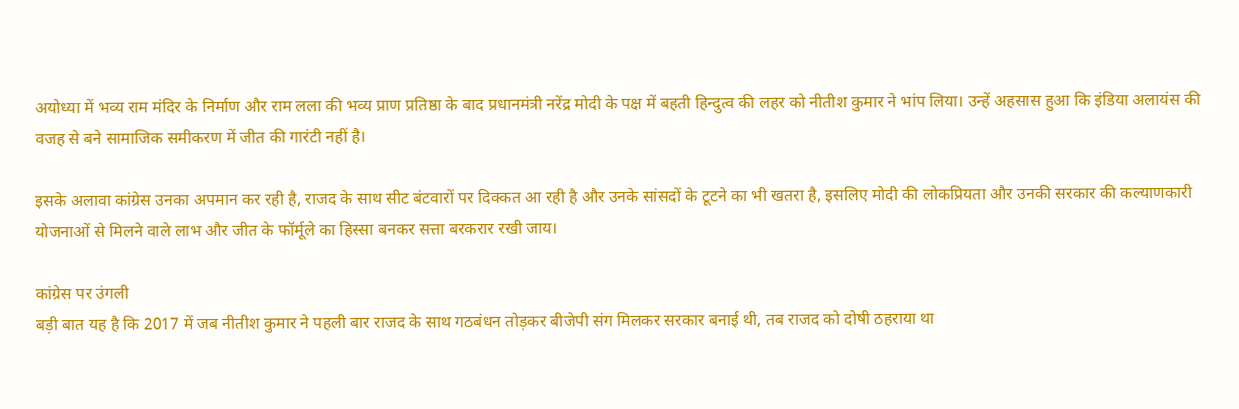अयोध्या में भव्य राम मंदिर के निर्माण और राम लला की भव्य प्राण प्रतिष्ठा के बाद प्रधानमंत्री नरेंद्र मोदी के पक्ष में बहती हिन्दुत्व की लहर को नीतीश कुमार ने भांप लिया। उन्हें अहसास हुआ कि इंडिया अलायंस की वजह से बने सामाजिक समीकरण में जीत की गारंटी नहीं है।

इसके अलावा कांग्रेस उनका अपमान कर रही है, राजद के साथ सीट बंटवारों पर दिक्कत आ रही है और उनके सांसदों के टूटने का भी खतरा है, इसलिए मोदी की लोकप्रियता और उनकी सरकार की कल्याणकारी योजनाओं से मिलने वाले लाभ और जीत के फॉर्मूले का हिस्सा बनकर सत्ता बरकरार रखी जाय।

कांग्रेस पर उंगली
बड़ी बात यह है कि 2017 में जब नीतीश कुमार ने पहली बार राजद के साथ गठबंधन तोड़कर बीजेपी संग मिलकर सरकार बनाई थी, तब राजद को दोषी ठहराया था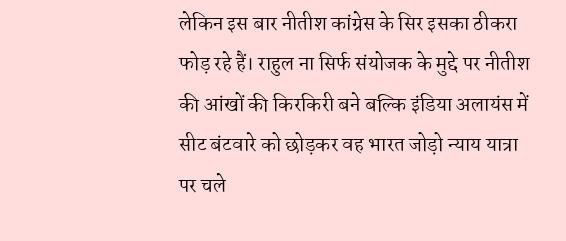लेकिन इस बार नीतीश कांग्रेस के सिर इसका ठीकरा फोड़ रहे हैं। राहुल ना सिर्फ संयोजक के मुद्दे पर नीतीश की आंखों की किरकिरी बने बल्कि इंडिया अलायंस में सीट बंटवारे को छोड़कर वह भारत जोड़ो न्याय यात्रा पर चले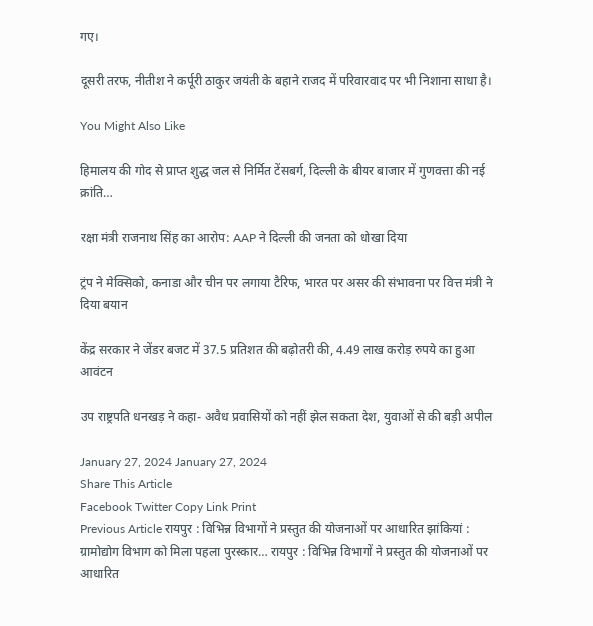गए।

दूसरी तरफ, नीतीश ने कर्पूरी ठाकुर जयंती के बहाने राजद में परिवारवाद पर भी निशाना साधा है।

You Might Also Like

हिमालय की गोद से प्राप्त शुद्ध जल से निर्मित टेंसबर्ग, दिल्ली के बीयर बाजार में गुणवत्ता की नई क्रांति…

रक्षा मंत्री राजनाथ सिंह का आरोप: AAP ने दिल्ली की जनता को धोखा दिया

ट्रंप ने मेक्सिको, कनाडा और चीन पर लगाया टैरिफ, भारत पर असर की संभावना पर वित्त मंत्री ने दिया बयान

केंद्र सरकार ने जेंडर बजट में 37.5 प्रतिशत की बढ़ोतरी की, 4.49 लाख करोड़ रुपये का हुआ आवंटन

उप राष्ट्रपति धनखड़ ने कहा- अवैध प्रवासियों को नहीं झेल सकता देश, युवाओं से की बड़ी अपील

January 27, 2024 January 27, 2024
Share This Article
Facebook Twitter Copy Link Print
Previous Article रायपुर : विभिन्न विभागों ने प्रस्तुत की योजनाओं पर आधारित झांकियां : ग्रामोद्योग विभाग को मिला पहला पुरस्कार… रायपुर : विभिन्न विभागों ने प्रस्तुत की योजनाओं पर आधारित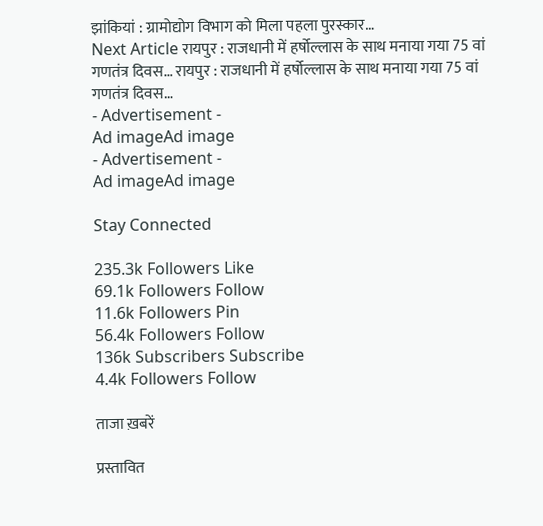झांकियां : ग्रामोद्योग विभाग को मिला पहला पुरस्कार…
Next Article रायपुर : राजधानी में हर्षोल्लास के साथ मनाया गया 75 वां गणतंत्र दिवस… रायपुर : राजधानी में हर्षोल्लास के साथ मनाया गया 75 वां गणतंत्र दिवस…
- Advertisement -
Ad imageAd image
- Advertisement -
Ad imageAd image

Stay Connected

235.3k Followers Like
69.1k Followers Follow
11.6k Followers Pin
56.4k Followers Follow
136k Subscribers Subscribe
4.4k Followers Follow

ताजा ख़बरें

प्रस्तावित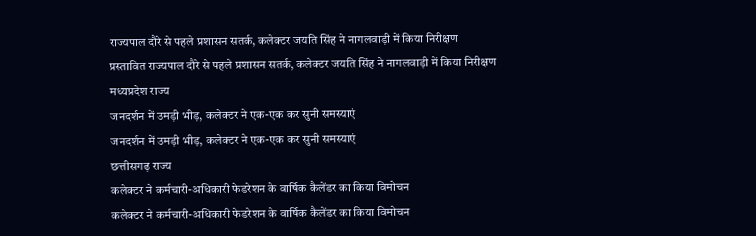राज्यपाल दौरे से पहले प्रशासन सतर्क, कलेक्टर जयति सिंह ने नागलवाड़ी में किया निरीक्षण
प्रस्तावित राज्यपाल दौरे से पहले प्रशासन सतर्क, कलेक्टर जयति सिंह ने नागलवाड़ी में किया निरीक्षण
मध्यप्रदेश राज्य
जनदर्शन में उमड़ी भीड़, कलेक्टर ने एक-एक कर सुनी समस्याएं
जनदर्शन में उमड़ी भीड़, कलेक्टर ने एक-एक कर सुनी समस्याएं
छत्तीसगढ़ राज्य
कलेक्टर ने कर्मचारी-अधिकारी फेडरेशन के वार्षिक कैलेंडर का किया विमोचन
कलेक्टर ने कर्मचारी-अधिकारी फेडरेशन के वार्षिक कैलेंडर का किया विमोचन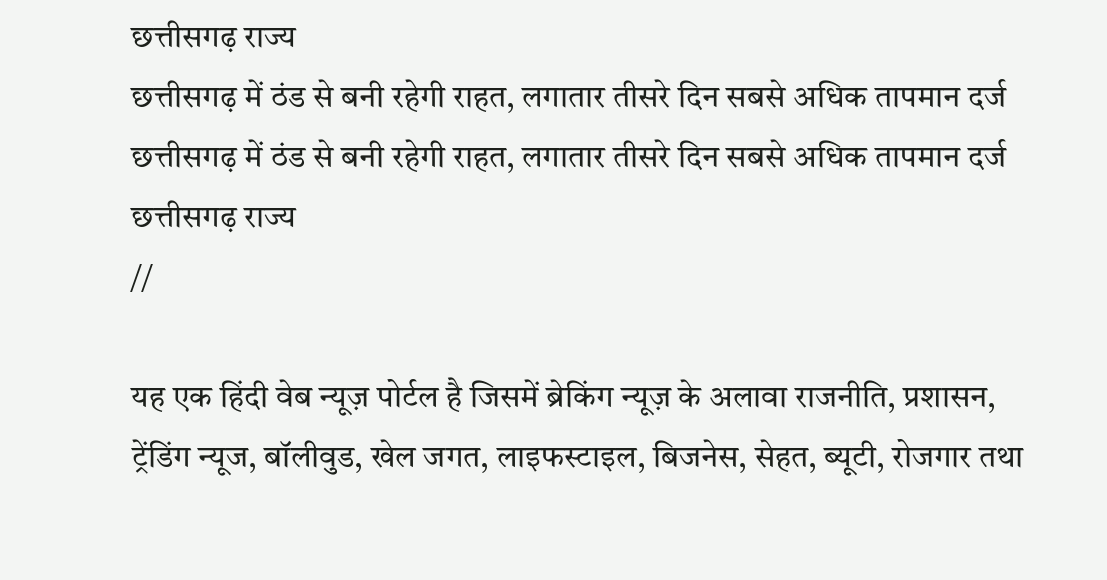छत्तीसगढ़ राज्य
छत्तीसगढ़ में ठंड से बनी रहेगी राहत, लगातार तीसरे दिन सबसे अधिक तापमान दर्ज
छत्तीसगढ़ में ठंड से बनी रहेगी राहत, लगातार तीसरे दिन सबसे अधिक तापमान दर्ज
छत्तीसगढ़ राज्य
//

यह एक हिंदी वेब न्यूज़ पोर्टल है जिसमें ब्रेकिंग न्यूज़ के अलावा राजनीति, प्रशासन, ट्रेंडिंग न्यूज, बॉलीवुड, खेल जगत, लाइफस्टाइल, बिजनेस, सेहत, ब्यूटी, रोजगार तथा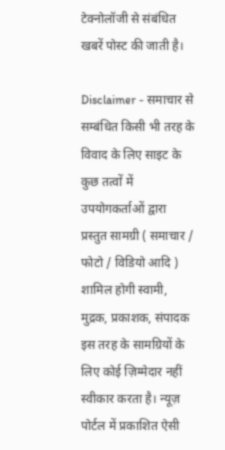टेक्नोलॉजी से संबंधित खबरें पोस्ट की जाती है।

Disclaimer - समाचार से सम्बंधित किसी भी तरह के विवाद के लिए साइट के कुछ तत्वों में उपयोगकर्ताओं द्वारा प्रस्तुत सामग्री ( समाचार / फोटो / विडियो आदि ) शामिल होगी स्वामी, मुद्रक, प्रकाशक, संपादक इस तरह के सामग्रियों के लिए कोई ज़िम्मेदार नहीं स्वीकार करता है। न्यूज़ पोर्टल में प्रकाशित ऐसी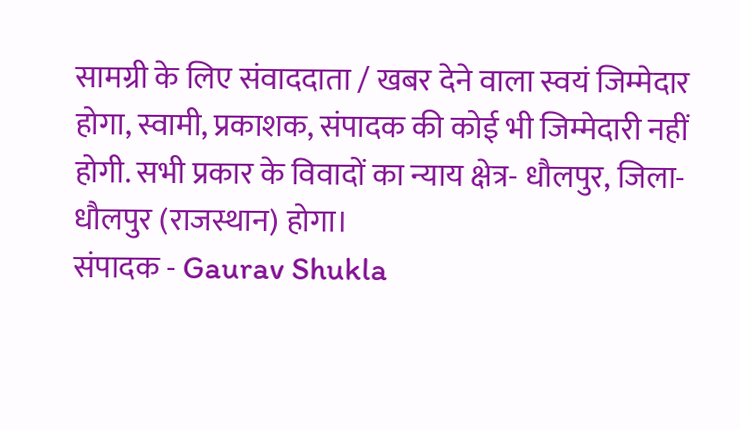सामग्री के लिए संवाददाता / खबर देने वाला स्वयं जिम्मेदार होगा, स्वामी, प्रकाशक, संपादक की कोई भी जिम्मेदारी नहीं होगी. सभी प्रकार के विवादों का न्याय क्षेत्र- धौलपुर, जिला- धौलपुर (राजस्थान) होगा।
संपादक - Gaurav Shukla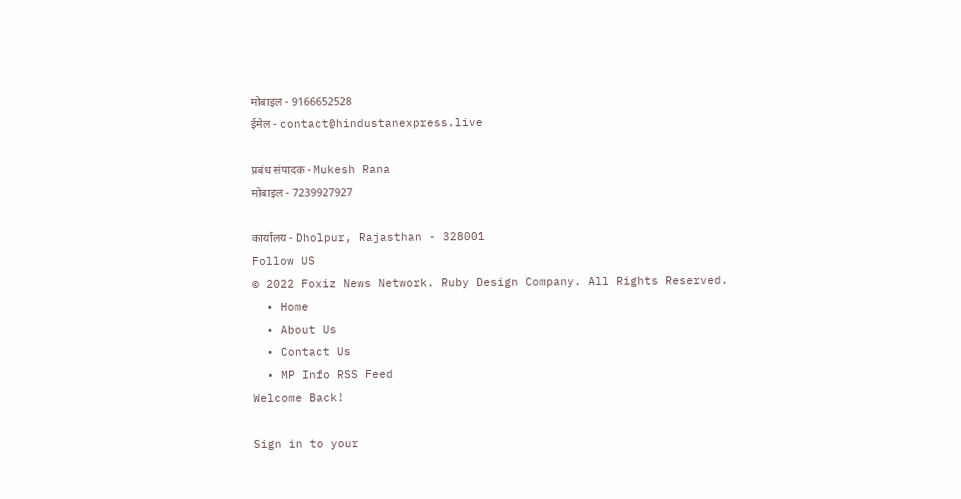मोबाइल - 9166652528
ईमेल - contact@hindustanexpress.live

प्रबंध संपादक - Mukesh Rana
मोबाइल - 7239927927

कार्यालय - Dholpur, Rajasthan - 328001
Follow US
© 2022 Foxiz News Network. Ruby Design Company. All Rights Reserved.
  • Home
  • About Us
  • Contact Us
  • MP Info RSS Feed
Welcome Back!

Sign in to your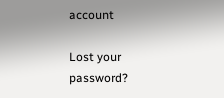account

Lost your password?